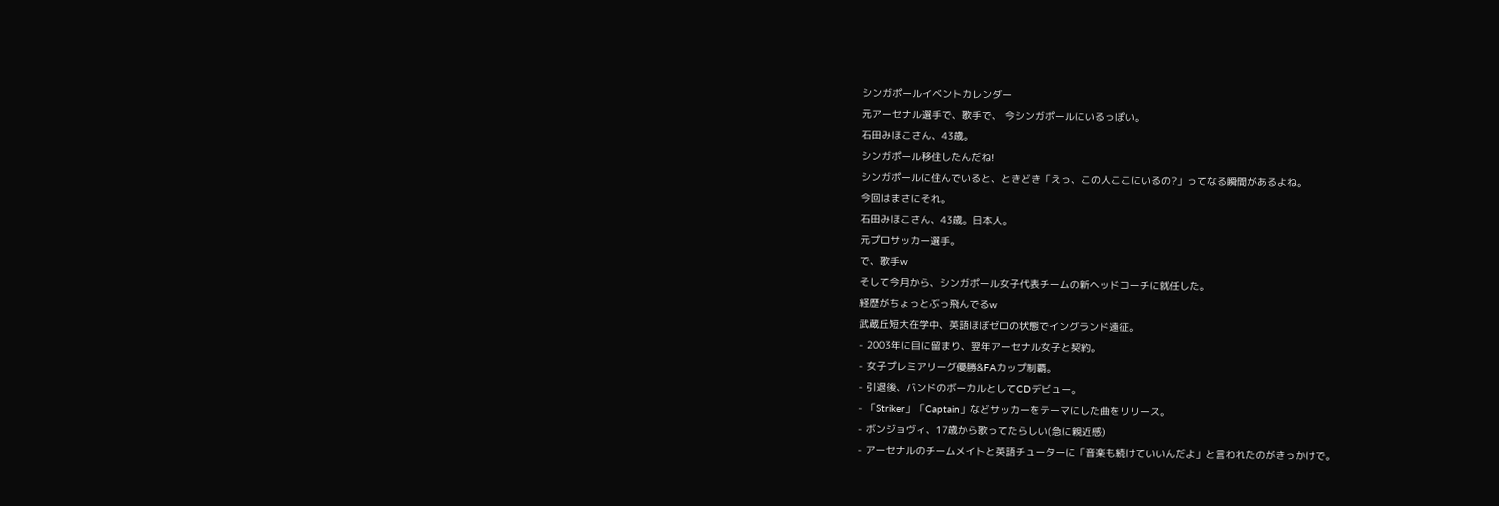シンガポールイベントカレンダー
元アーセナル選手で、歌手で、 今シンガポールにいるっぽい。
石田みほこさん、43歳。
シンガポール移住したんだね!
シンガポールに住んでいると、ときどき「えっ、この人ここにいるの?」ってなる瞬間があるよね。
今回はまさにそれ。
石田みほこさん、43歳。日本人。
元プロサッカー選手。
で、歌手w
そして今月から、シンガポール女子代表チームの新ヘッドコーチに就任した。
経歴がちょっとぶっ飛んでるw
武蔵丘短大在学中、英語ほぼゼロの状態でイングランド遠征。
- 2003年に目に留まり、翌年アーセナル女子と契約。
- 女子プレミアリーグ優勝&FAカップ制覇。
- 引退後、バンドのボーカルとしてCDデビュー。
- 「Striker」「Captain」などサッカーをテーマにした曲をリリース。
- ボンジョヴィ、17歳から歌ってたらしい(急に親近感)
- アーセナルのチームメイトと英語チューターに「音楽も続けていいんだよ」と言われたのがきっかけで。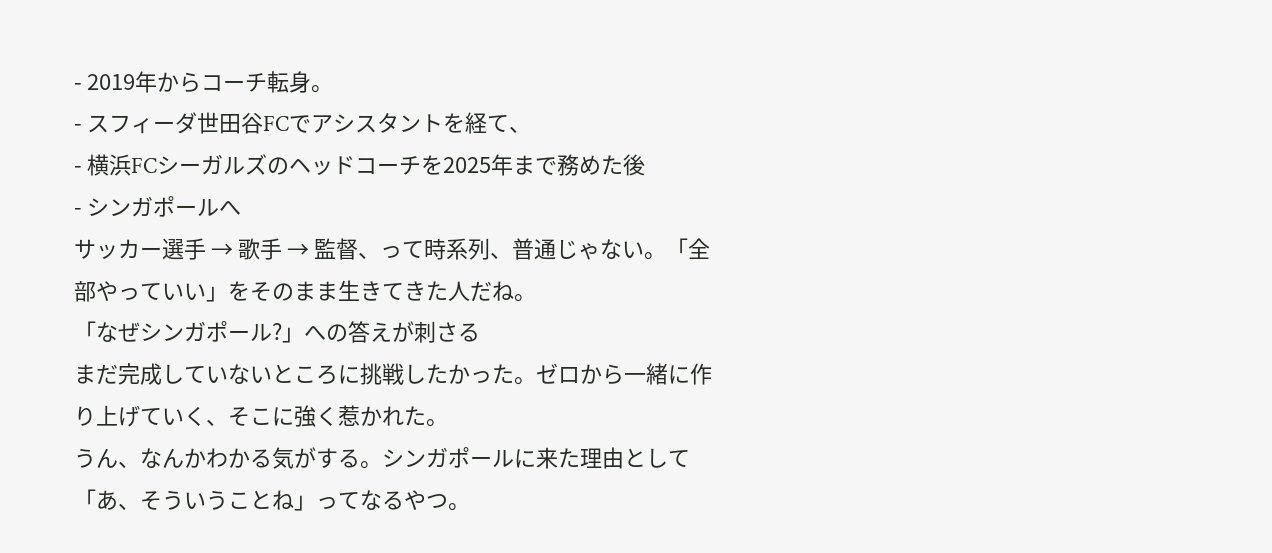- 2019年からコーチ転身。
- スフィーダ世田谷FCでアシスタントを経て、
- 横浜FCシーガルズのヘッドコーチを2025年まで務めた後
- シンガポールへ
サッカー選手 → 歌手 → 監督、って時系列、普通じゃない。「全部やっていい」をそのまま生きてきた人だね。
「なぜシンガポール?」への答えが刺さる
まだ完成していないところに挑戦したかった。ゼロから一緒に作り上げていく、そこに強く惹かれた。
うん、なんかわかる気がする。シンガポールに来た理由として「あ、そういうことね」ってなるやつ。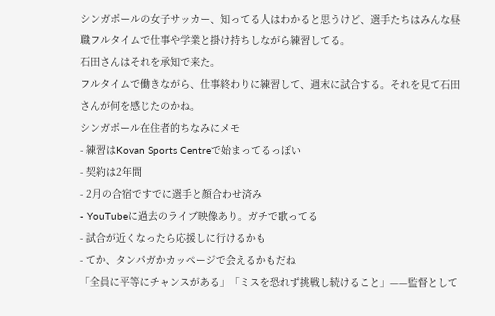シンガポールの女子サッカー、知ってる人はわかると思うけど、選手たちはみんな昼職フルタイムで仕事や学業と掛け持ちしながら練習してる。
石田さんはそれを承知で来た。
フルタイムで働きながら、仕事終わりに練習して、週末に試合する。それを見て石田さんが何を感じたのかね。
シンガポール在住者的ちなみにメモ
- 練習はKovan Sports Centreで始まってるっぽい
- 契約は2年間
- 2月の合宿ですでに選手と顔合わせ済み
- YouTubeに過去のライブ映像あり。ガチで歌ってる
- 試合が近くなったら応援しに行けるかも
- てか、タンパガかカッページで会えるかもだね
「全員に平等にチャンスがある」「ミスを恐れず挑戦し続けること」——監督として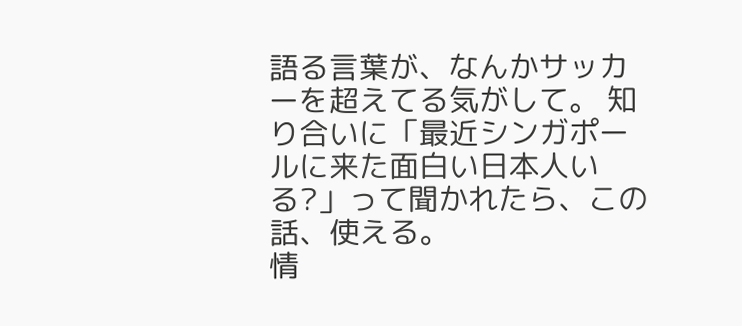語る言葉が、なんかサッカーを超えてる気がして。 知り合いに「最近シンガポールに来た面白い日本人いる?」って聞かれたら、この話、使える。
情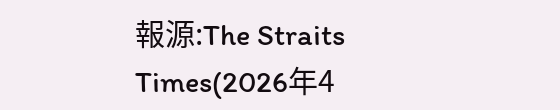報源:The Straits Times(2026年4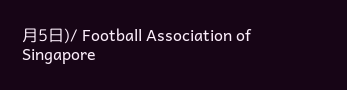月5日)/ Football Association of Singapore